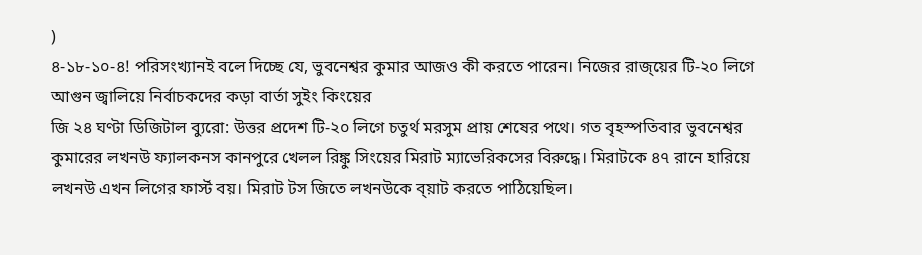)
৪-১৮-১০-৪! পরিসংখ্যানই বলে দিচ্ছে যে, ভুবনেশ্বর কুমার আজও কী করতে পারেন। নিজের রাজ্য়ের টি-২০ লিগে আগুন জ্বালিয়ে নির্বাচকদের কড়া বার্তা সুইং কিংয়ের
জি ২৪ ঘণ্টা ডিজিটাল ব্যুরো: উত্তর প্রদেশ টি-২০ লিগে চতুর্থ মরসুম প্রায় শেষের পথে। গত বৃহস্পতিবার ভুবনেশ্বর কুমারের লখনউ ফ্যালকনস কানপুরে খেলল রিঙ্কু সিংয়ের মিরাট ম্যাভেরিকসের বিরুদ্ধে। মিরাটকে ৪৭ রানে হারিয়ে লখনউ এখন লিগের ফার্স্ট বয়। মিরাট টস জিতে লখনউকে ব্য়াট করতে পাঠিয়েছিল।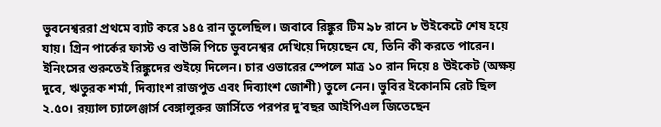ভুবনেশ্বররা প্রথমে ব্যাট করে ১৪৫ রান তুলেছিল। জবাবে রিঙ্কুর টিম ৯৮ রানে ৮ উইকেটে শেষ হয়ে যায়। গ্রিন পার্কের ফাস্ট ও বাউন্সি পিচে ভুবনেশ্বর দেখিয়ে দিয়েছেন যে, তিনি কী করতে পারেন। ইনিংসের শুরুতেই রিঙ্কুদের শুইয়ে দিলেন। চার ওভারের স্পেলে মাত্র ১০ রান দিয়ে ৪ উইকেট (অক্ষয় দুবে, ঋতুরক শর্মা, দিব্যাংশ রাজপুত এবং দিব্যাংশ জোশী) তুলে নেন। ভুবির ইকোনমি রেট ছিল ২.৫০। রয়্যাল চ্যালেঞ্জার্স বেঙ্গালুরুর জার্সিতে পরপর দু’বছর আইপিএল জিতেছেন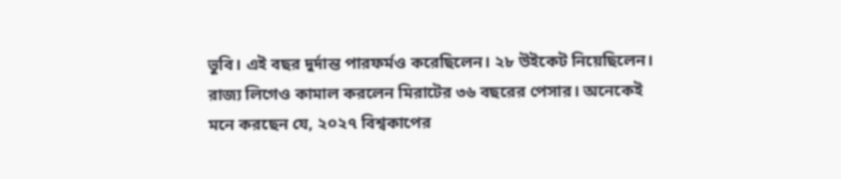ভুবি। এই বছর দুর্দান্ত পারফর্মও করেছিলেন। ২৮ উইকেট নিয়েছিলেন। রাজ্য লিগেও কামাল করলেন মিরাটের ৩৬ বছরের পেসার। অনেকেই মনে করছেন যে, ২০২৭ বিশ্বকাপের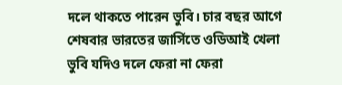দলে থাকতে পারেন ভুবি। চার বছর আগে শেষবার ভারতের জার্সিতে ওডিআই খেলা ভুবি যদিও দলে ফেরা না ফেরা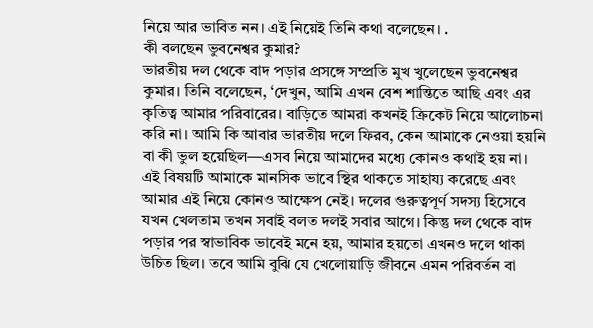নিয়ে আর ভাবিত নন। এই নিয়েই তিনি কথা বলেছেন। .
কী বলছেন ভুবনেশ্বর কুমার?
ভারতীয় দল থেকে বাদ পড়ার প্রসঙ্গে সম্প্রতি মুখ খুলেছেন ভুবনেশ্বর কুমার। তিনি বলেছেন, ‘দেখুন, আমি এখন বেশ শান্তিতে আছি এবং এর কৃতিত্ব আমার পরিবারের। বাড়িতে আমরা কখনই ক্রিকেট নিয়ে আলোচনা করি না। আমি কি আবার ভারতীয় দলে ফিরব, কেন আমাকে নেওয়া হয়নি বা কী ভুল হয়েছিল—এসব নিয়ে আমাদের মধ্যে কোনও কথাই হয় না। এই বিষয়টি আমাকে মানসিক ভাবে স্থির থাকতে সাহায্য করেছে এবং আমার এই নিয়ে কোনও আক্ষেপ নেই। দলের গুরুত্বপূর্ণ সদস্য হিসেবে যখন খেলতাম তখন সবাই বলত দলই সবার আগে। কিন্তু দল থেকে বাদ পড়ার পর স্বাভাবিক ভাবেই মনে হয়, আমার হয়তো এখনও দলে থাকা উচিত ছিল। তবে আমি বুঝি যে খেলোয়াড়ি জীবনে এমন পরিবর্তন বা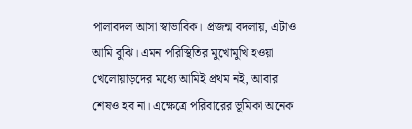পালাবদল আসা স্বাভাবিক। প্রজন্ম বদলায়, এটাও আমি বুঝি। এমন পরিস্থিতির মুখোমুখি হওয়া খেলোয়াড়দের মধ্যে আমিই প্রথম নই, আবার শেষও হব না। এক্ষেত্রে পরিবারের ভূমিকা অনেক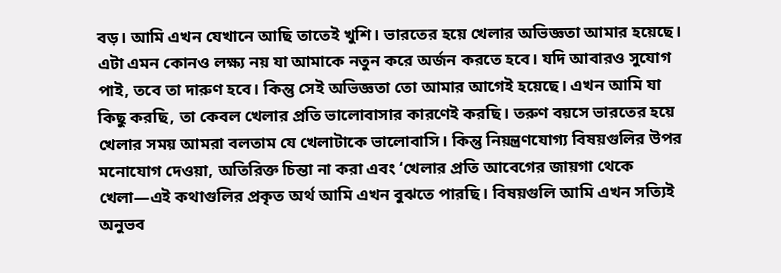বড়। আমি এখন যেখানে আছি তাতেই খুশি। ভারতের হয়ে খেলার অভিজ্ঞতা আমার হয়েছে। এটা এমন কোনও লক্ষ্য নয় যা আমাকে নতুন করে অর্জন করতে হবে। যদি আবারও সুযোগ পাই, তবে তা দারুণ হবে। কিন্তু সেই অভিজ্ঞতা তো আমার আগেই হয়েছে। এখন আমি যা কিছু করছি, তা কেবল খেলার প্রতি ভালোবাসার কারণেই করছি। তরুণ বয়সে ভারতের হয়ে খেলার সময় আমরা বলতাম যে খেলাটাকে ভালোবাসি। কিন্তু নিয়ন্ত্রণযোগ্য বিষয়গুলির উপর মনোযোগ দেওয়া, অতিরিক্ত চিন্তা না করা এবং ‘খেলার প্রতি আবেগের জায়গা থেকে খেলা—এই কথাগুলির প্রকৃত অর্থ আমি এখন বুঝতে পারছি। বিষয়গুলি আমি এখন সত্যিই অনুভব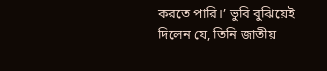করতে পারি।’ ভুবি বুঝিয়েই দিলেন যে, তিনি জাতীয়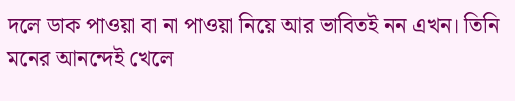দলে ডাক পাওয়া বা না পাওয়া নিয়ে আর ভাবিতই নন এখন। তিনি মনের আনন্দেই খেলে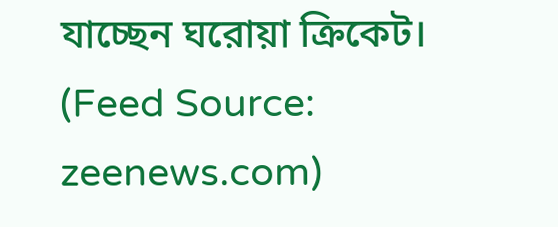যাচ্ছেন ঘরোয়া ক্রিকেট।
(Feed Source: zeenews.com)